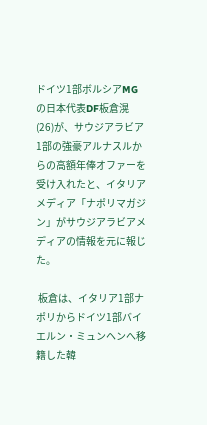ドイツ1部ボルシアMGの日本代表DF板倉滉(26)が、サウジアラビア1部の強豪アルナスルからの高額年俸オファーを受け入れたと、イタリアメディア「ナポリマガジン」がサウジアラビアメディアの情報を元に報じた。

 板倉は、イタリア1部ナポリからドイツ1部バイエルン・ミュンヘンへ移籍した韓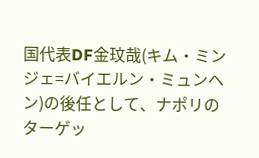国代表DF金玟哉(キム・ミンジェ=バイエルン・ミュンヘン)の後任として、ナポリのターゲッ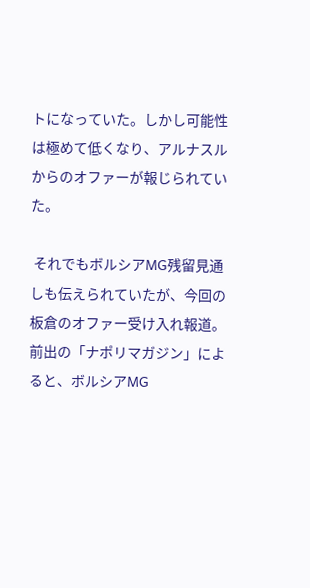トになっていた。しかし可能性は極めて低くなり、アルナスルからのオファーが報じられていた。

 それでもボルシアMG残留見通しも伝えられていたが、今回の板倉のオファー受け入れ報道。前出の「ナポリマガジン」によると、ボルシアMG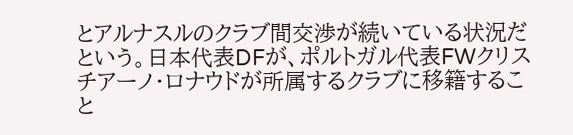とアルナスルのクラブ間交渉が続いている状況だという。日本代表DFが、ポルトガル代表FWクリスチアーノ・ロナウドが所属するクラブに移籍すること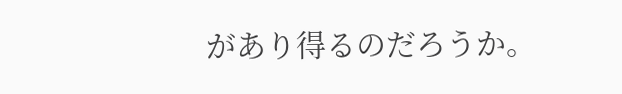があり得るのだろうか。